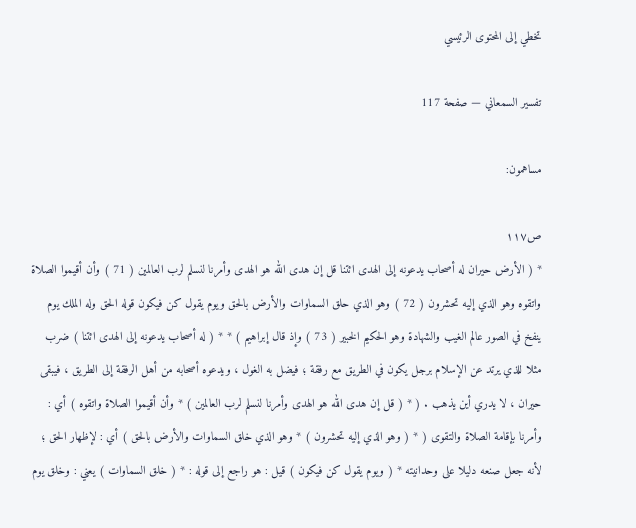تخطي إلى المحتوى الرئيسي

تفسير السمعاني — صفحة 117

مساهمون:

ص١١٧
* ( الأرض حيران له أصحاب يدعونه إلى الهدى ائتنا قل إن هدى الله هو الهدى وأمرنا لنسلم لرب العالمين ( 71 ) وأن أقيموا الصلاة واتقوه وهو الذي إليه تحشرون ( 72 ) وهو الذي حلق السماوات والأرض بالحق ويوم يقول كن فيكون قوله الحق وله الملك يوم ينفخ في الصور عالم الغيب والشهادة وهو الحكيم الخبير ( 73 ) وإذ قال إبراهيم ) * * ( له أصحاب يدعونه إلى الهدى ائتنا ) ضرب مثلا للذي يرتد عن الإسلام برجل يكون في الطريق مع رفقة ؛ فيضل به الغول ، ويدعوه أصحابه من أهل الرفقة إلى الطريق ، فيبقى حيران ، لا يدري أين يذهب . ( * ( قل إن هدى الله هو الهدى وأمرنا لنسلم لرب العالمين ) * وأن أقيموا الصلاة واتقوه ) أي : وأمرنا بإقامة الصلاة والتقوى ( * ( وهو الذي إليه تحشرون ) * وهو الذي خلق السماوات والأرض بالحق ) أي : لإظهار الحق ؛ لأنه جعل صنعه دليلا على وحدانيته * ( ويوم يقول كن فيكون ) قيل : هو راجع إلى قوله : * ( خلق السماوات ) يعني : وخلق يوم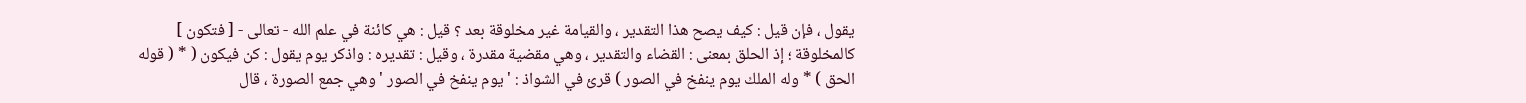يقول ، فإن قيل : كيف يصح هذا التقدير ، والقيامة غير مخلوقة بعد ؟ قيل : هي كائنة في علم الله - تعالى - [ فتكون ] كالمخلوقة ؛ إذ الحلق بمعنى : القضاء والتقدير ، وهي مقضية مقدرة ، وقيل : تقديره : واذكر يوم يقول : كن فيكون ( * ( قوله الحق ) * وله الملك يوم ينفخ في الصور ) قرئ في الشواذ : ' يوم ينفخ في الصور ' وهي جمع الصورة ، قال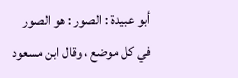أبو عبيدة : الصور : هو الصور في كل موضع ، وقال ابن مسعود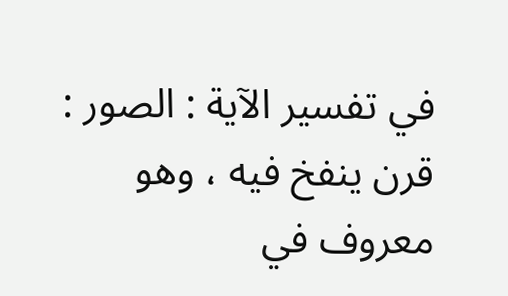في تفسير الآية : الصور : قرن ينفخ فيه ، وهو معروف في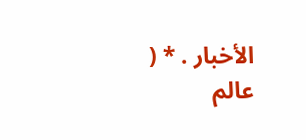الأخبار . * ( عالم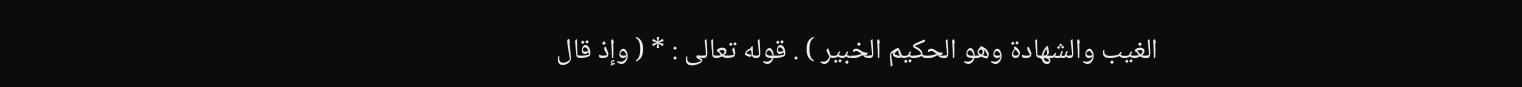الغيب والشهادة وهو الحكيم الخبير ) . قوله تعالى : * ( وإذ قال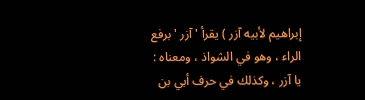إبراهيم لأبيه آزر ) يقرأ ' آزر ' برفع الراء ، وهو في الشواذ ، ومعناه : يا آزر ، وكذلك في حرف أبي بن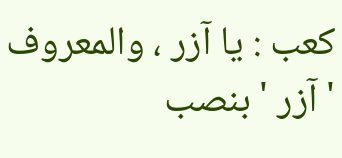كعب : يا آزر ، والمعروف ' آزر ' بنصب